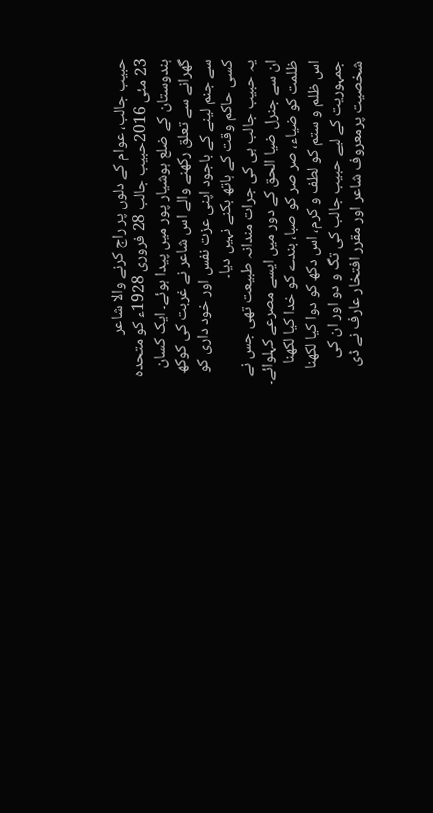حبیب جالب، عوام کے دلوں پر راج کرنے والا شاعر
23 مئی 2016حبیب جالب 28 فروری 1928ء کو متحدہ ہندوستان کے ضلع ہوشیار پور میں پیدا ہوئے۔ ایک کسان گھرانے سے تعلق رکھنے والے اس شاعر نے غربت کی کوکھ سے جنم لینے کے باجود اپنی عزت نفس اور خود داری کو کسی حاکم وقت کے ہاتھ بکنے نہیں دیا۔
یہ حبیب جالب ہی کی جرات مندانہ طبیعت تھی جس نے ان سے جنرل ضیا الحق کے دور میں ایسے مصرعے کہلوائے۔
ظلمت کو ضیاء، صر صر کو صبا، بندے کو خدا کیا لکھنا
اس ظلم و ستم کو لطف و کرم، اس دکھ کو دوا کیا لکھنا
جمہوریت کے لیے حبیب جالب کی تگ و دو اور ان کی شخصیت پرمعروف شاعر اور مقرر افتخار عارف نے ڈی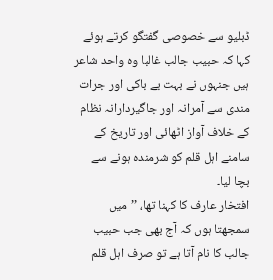ڈبلیو سے خصوصی گفتگو کرتے ہوئے کہا کہ حبیب جالب غالبا وہ واحد شاعر ہیں جنہوں نے بہت بے باکی اور جرات مندی سے آمرانہ اور جاگیردارانہ نظام کے خلاف آواز اٹھائی اور تاریخ کے سامنے اہل قلم کو شرمندہ ہونے سے بچا لیا۔
افتخار عارف کا کہنا تھا، ’’میں سمجھتا ہوں کہ آج بھی جب حبیب جالب کا نام آتا ہے تو صرف اہل قلم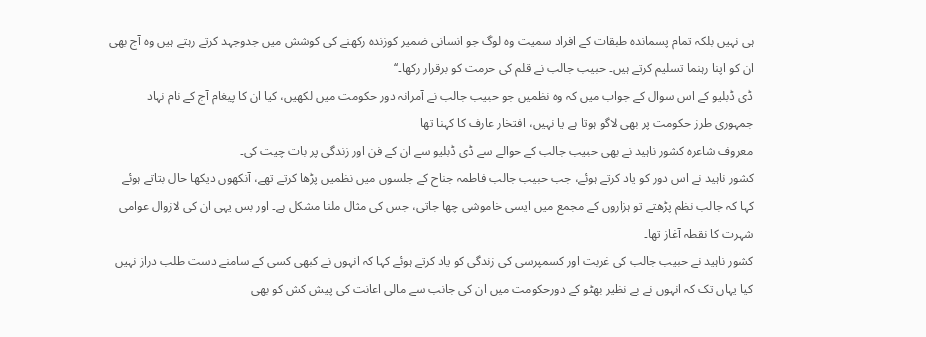ہی نہیں بلکہ تمام پسماندہ طبقات کے افراد سمیت وہ لوگ جو انسانی ضمیر کوزندہ رکھنے کی کوشش میں جدوجہد کرتے رہتے ہیں وہ آج بھی ان کو اپنا رہنما تسلیم کرتے ہیں۔ حبیب جالب نے قلم کی حرمت کو برقرار رکھا۔‘‘
ڈی ڈبلیو کے اس سوال کے جواب میں کہ وہ نظمیں جو حبیب جالب نے آمرانہ دور حکومت میں لکھیں، کیا ان کا پیغام آج کے نام نہاد جمہوری طرز حکومت پر بھی لاگو ہوتا ہے یا نہیں، افتخار عارف کا کہنا تھا
معروف شاعرہ کشور ناہید نے بھی حبیب جالب کے حوالے سے ڈی ڈبلیو سے ان کے فن اور زندگی پر بات چیت کی۔
کشور ناہید نے اس دور کو یاد کرتے ہوئے، جب حبیب جالب فاطمہ جناح کے جلسوں میں نظمیں پڑھا کرتے تھے، آنکھوں دیکھا حال بتاتے ہوئے کہا کہ جالب نظم پڑھتے تو ہزاروں کے مجمع میں ایسی خاموشی چھا جاتی، جس کی مثال ملنا مشکل ہے۔ اور بس یہی ان کی لازوال عوامی شہرت کا نقطہ آغاز تھا۔
کشور ناہید نے حبیب جالب کی غربت اور کسمپرسی کی زندگی کو یاد کرتے ہوئے کہا کہ انہوں نے کبھی کسی کے سامنے دست طلب دراز نہیں کیا یہاں تک کہ انہوں نے بے نظیر بھٹو کے دورحکومت میں ان کی جانب سے مالی اعانت کی پیش کش کو بھی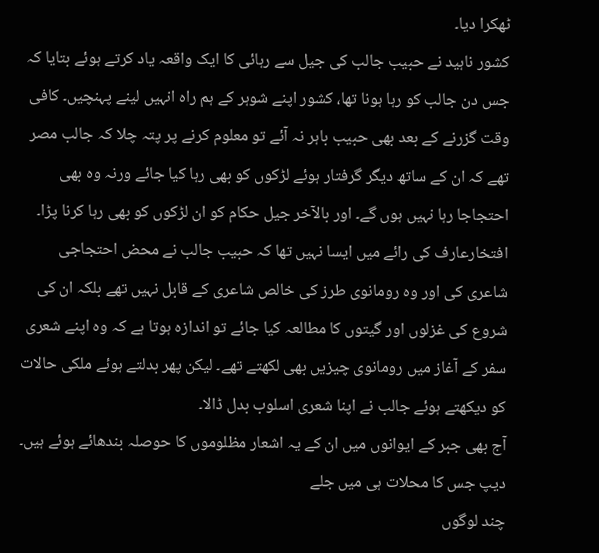ٹھکرا دیا۔
کشور ناہید نے حبیب جالب کی جیل سے رہائی کا ایک واقعہ یاد کرتے ہوئے بتایا کہ جس دن جالب کو رہا ہونا تھا، کشور اپنے شوہر کے ہم راہ انہیں لینے پہنچیں۔ کافی وقت گزرنے کے بعد بھی حبیب باہر نہ آئے تو معلوم کرنے پر پتہ چلا کہ جالب مصر تھے کہ ان کے ساتھ دیگر گرفتار ہوئے لڑکوں کو بھی رہا کیا جائے ورنہ وہ بھی احتجاجا رہا نہیں ہوں گے۔ اور بالآخر جیل حکام کو ان لڑکوں کو بھی رہا کرنا پڑا۔
افتخارعارف کی رائے میں ایسا نہیں تھا کہ حبیب جالب نے محض احتجاجی شاعری کی اور وہ رومانوی طرز کی خالص شاعری کے قابل نہیں تھے بلکہ ان کی شروع کی غزلوں اور گیتوں کا مطالعہ کیا جائے تو اندازہ ہوتا ہے کہ وہ اپنے شعری سفر کے آغاز میں رومانوی چیزیں بھی لکھتے تھے۔ لیکن پھر بدلتے ہوئے ملکی حالات کو دیکھتے ہوئے جالب نے اپنا شعری اسلوب بدل ڈالا۔
آج بھی جبر کے ایوانوں میں ان کے یہ اشعار مظلوموں کا حوصلہ بندھائے ہوئے ہیں۔
دیپ جس کا محلات ہی میں جلے
چند لوگوں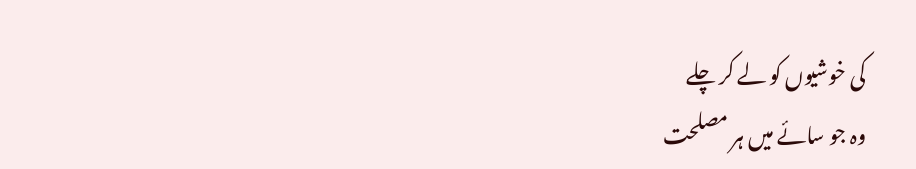کی خوشیوں کو لے کر چلے
وہ جو سائے میں ہر مصلحت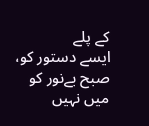کے پلے
ایسے دستور کو، صبح بےنور کو
میں نہیں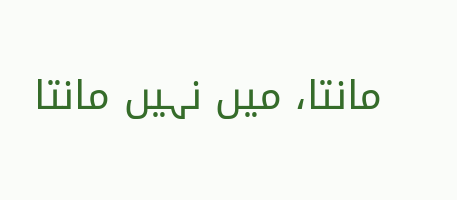مانتا، میں نہیں مانتا